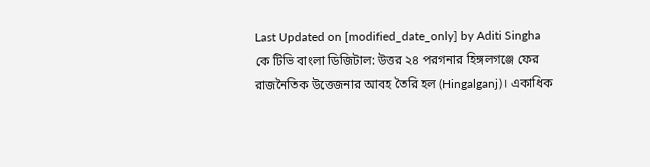Last Updated on [modified_date_only] by Aditi Singha
কে টিভি বাংলা ডিজিটাল: উত্তর ২৪ পরগনার হিঙ্গলগঞ্জে ফের রাজনৈতিক উত্তেজনার আবহ তৈরি হল (Hingalganj)। একাধিক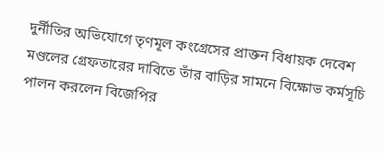দুর্নীতির অভিযোগে তৃণমূল কংগ্রেসের প্রাক্তন বিধায়ক দেবেশ মণ্ডলের গ্রেফতারের দাবিতে তাঁর বাড়ির সামনে বিক্ষোভ কর্মসূচি পালন করলেন বিজেপির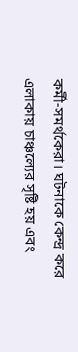কর্মী-সমর্থকেরা। ঘটনাকে কেন্দ্র করে এলাকায় চাঞ্চল্যের সৃষ্টি হয় এবং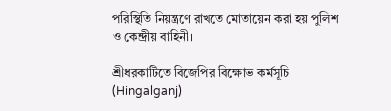পরিস্থিতি নিয়ন্ত্রণে রাখতে মোতায়েন করা হয় পুলিশ ও কেন্দ্রীয় বাহিনী।

শ্রীধরকাটিতে বিজেপির বিক্ষোভ কর্মসূচি (Hingalganj)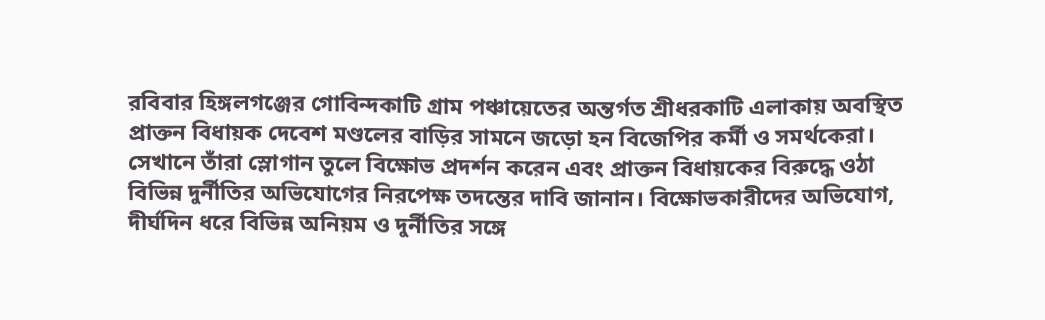রবিবার হিঙ্গলগঞ্জের গোবিন্দকাটি গ্রাম পঞ্চায়েতের অন্তর্গত শ্রীধরকাটি এলাকায় অবস্থিত প্রাক্তন বিধায়ক দেবেশ মণ্ডলের বাড়ির সামনে জড়ো হন বিজেপির কর্মী ও সমর্থকেরা। সেখানে তাঁরা স্লোগান তুলে বিক্ষোভ প্রদর্শন করেন এবং প্রাক্তন বিধায়কের বিরুদ্ধে ওঠা বিভিন্ন দুর্নীতির অভিযোগের নিরপেক্ষ তদন্তের দাবি জানান। বিক্ষোভকারীদের অভিযোগ, দীর্ঘদিন ধরে বিভিন্ন অনিয়ম ও দুর্নীতির সঙ্গে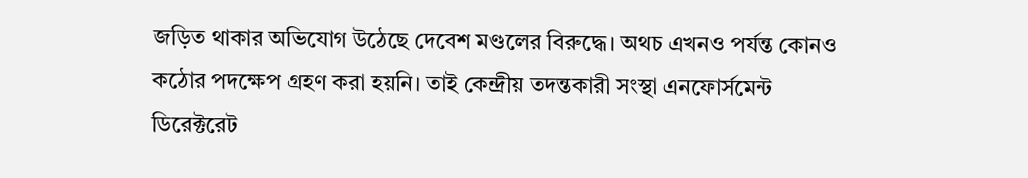জড়িত থাকার অভিযোগ উঠেছে দেবেশ মণ্ডলের বিরুদ্ধে। অথচ এখনও পর্যন্ত কোনও কঠোর পদক্ষেপ গ্রহণ করা হয়নি। তাই কেন্দ্রীয় তদন্তকারী সংস্থা এনফোর্সমেন্ট ডিরেক্টরেট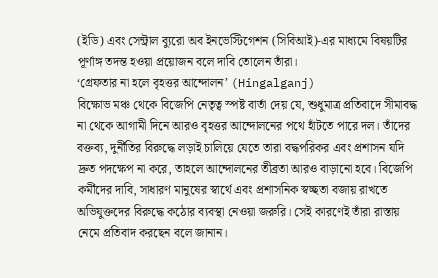(ইডি) এবং সেন্ট্রাল ব্যুরো অব ইনভেস্টিগেশন (সিবিআই)-এর মাধ্যমে বিষয়টির পূর্ণাঙ্গ তদন্ত হওয়া প্রয়োজন বলে দাবি তোলেন তাঁরা।
‘গ্রেফতার না হলে বৃহত্তর আন্দোলন’ (Hingalganj)
বিক্ষোভ মঞ্চ থেকে বিজেপি নেতৃত্ব স্পষ্ট বার্তা দেয় যে, শুধুমাত্র প্রতিবাদে সীমাবদ্ধ না থেকে আগামী দিনে আরও বৃহত্তর আন্দোলনের পথে হাঁটতে পারে দল। তাঁদের বক্তব্য, দুর্নীতির বিরুদ্ধে লড়াই চালিয়ে যেতে তারা বদ্ধপরিকর এবং প্রশাসন যদি দ্রুত পদক্ষেপ না করে, তাহলে আন্দোলনের তীব্রতা আরও বাড়ানো হবে। বিজেপি কর্মীদের দাবি, সাধারণ মানুষের স্বার্থে এবং প্রশাসনিক স্বচ্ছতা বজায় রাখতে অভিযুক্তদের বিরুদ্ধে কঠোর ব্যবস্থা নেওয়া জরুরি। সেই কারণেই তাঁরা রাস্তায় নেমে প্রতিবাদ করছেন বলে জানান।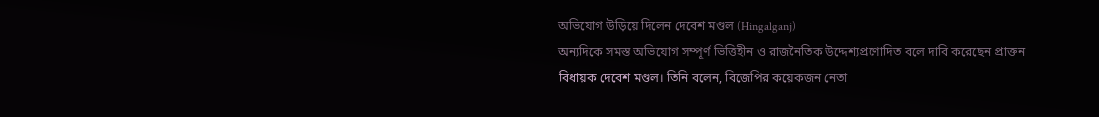অভিযোগ উড়িয়ে দিলেন দেবেশ মণ্ডল (Hingalganj)
অন্যদিকে সমস্ত অভিযোগ সম্পূর্ণ ভিত্তিহীন ও রাজনৈতিক উদ্দেশ্যপ্রণোদিত বলে দাবি করেছেন প্রাক্তন বিধায়ক দেবেশ মণ্ডল। তিনি বলেন, বিজেপির কয়েকজন নেতা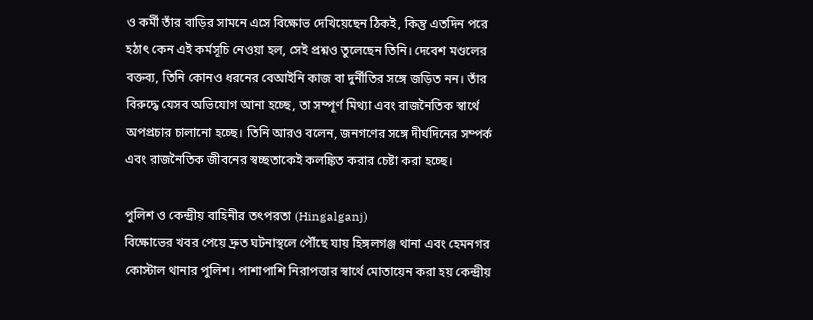ও কর্মী তাঁর বাড়ির সামনে এসে বিক্ষোভ দেখিয়েছেন ঠিকই, কিন্তু এতদিন পরে হঠাৎ কেন এই কর্মসূচি নেওয়া হল, সেই প্রশ্নও তুলেছেন তিনি। দেবেশ মণ্ডলের বক্তব্য, তিনি কোনও ধরনের বেআইনি কাজ বা দুর্নীতির সঙ্গে জড়িত নন। তাঁর বিরুদ্ধে যেসব অভিযোগ আনা হচ্ছে, তা সম্পূর্ণ মিথ্যা এবং রাজনৈতিক স্বার্থে অপপ্রচার চালানো হচ্ছে। তিনি আরও বলেন, জনগণের সঙ্গে দীর্ঘদিনের সম্পর্ক এবং রাজনৈতিক জীবনের স্বচ্ছতাকেই কলঙ্কিত করার চেষ্টা করা হচ্ছে।

পুলিশ ও কেন্দ্রীয় বাহিনীর তৎপরতা (Hingalganj)
বিক্ষোভের খবর পেয়ে দ্রুত ঘটনাস্থলে পৌঁছে যায় হিঙ্গলগঞ্জ থানা এবং হেমনগর কোস্টাল থানার পুলিশ। পাশাপাশি নিরাপত্তার স্বার্থে মোতায়েন করা হয় কেন্দ্রীয়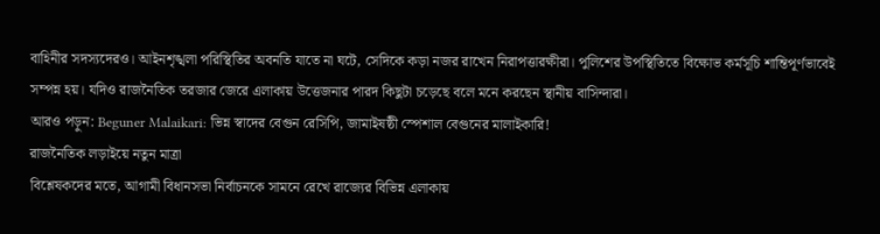বাহিনীর সদস্যদেরও। আইনশৃঙ্খলা পরিস্থিতির অবনতি যাতে না ঘটে, সেদিকে কড়া নজর রাখেন নিরাপত্তারক্ষীরা। পুলিশের উপস্থিতিতে বিক্ষোভ কর্মসূচি শান্তিপূর্ণভাবেই সম্পন্ন হয়। যদিও রাজনৈতিক তরজার জেরে এলাকায় উত্তেজনার পারদ কিছুটা চড়েছে বলে মনে করছেন স্থানীয় বাসিন্দারা।
আরও পড়ুন: Beguner Malaikari: ভিন্ন স্বাদের বেগুন রেসিপি, জামাইষষ্ঠী স্পেশাল বেগুনের মালাইকারি!
রাজনৈতিক লড়াইয়ে নতুন মাত্রা
বিশ্লেষকদের মতে, আগামী বিধানসভা নির্বাচনকে সামনে রেখে রাজ্যের বিভিন্ন এলাকায়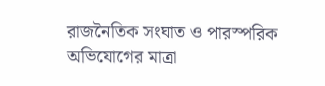রাজনৈতিক সংঘাত ও পারস্পরিক অভিযোগের মাত্রা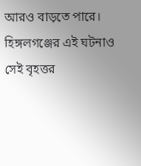আরও বাড়তে পারে। হিঙ্গলগঞ্জের এই ঘটনাও সেই বৃহত্তর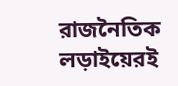রাজনৈতিক লড়াইয়েরই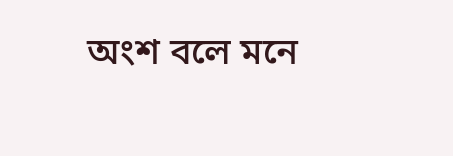অংশ বলে মনে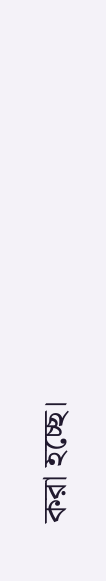করা হচ্ছে।